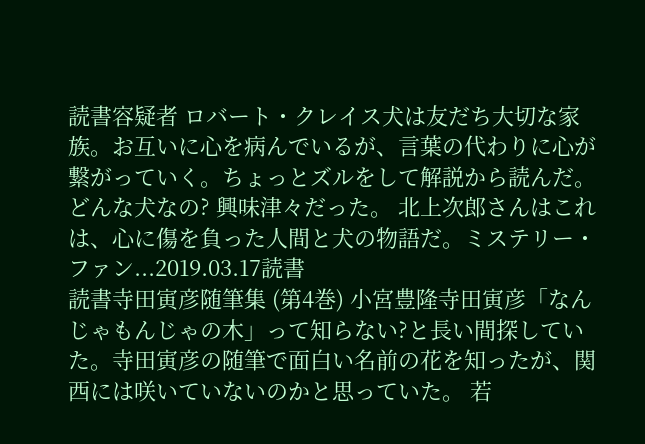読書容疑者 ロバート・クレイス犬は友だち大切な家族。お互いに心を病んでいるが、言葉の代わりに心が繋がっていく。ちょっとズルをして解説から読んだ。どんな犬なの? 興味津々だった。 北上次郎さんはこれは、心に傷を負った人間と犬の物語だ。ミステリー・ファン...2019.03.17読書
読書寺田寅彦随筆集 (第4巻) 小宮豊隆寺田寅彦「なんじゃもんじゃの木」って知らない?と長い間探していた。寺田寅彦の随筆で面白い名前の花を知ったが、関西には咲いていないのかと思っていた。 若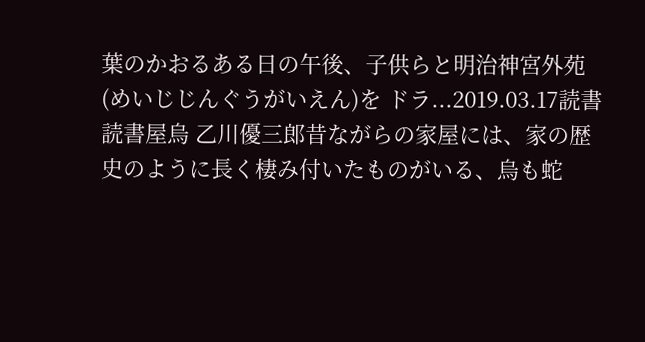葉のかおるある日の午後、子供らと明治神宮外苑(めいじじんぐうがいえん)を ドラ...2019.03.17読書
読書屋烏 乙川優三郎昔ながらの家屋には、家の歴史のように長く棲み付いたものがいる、烏も蛇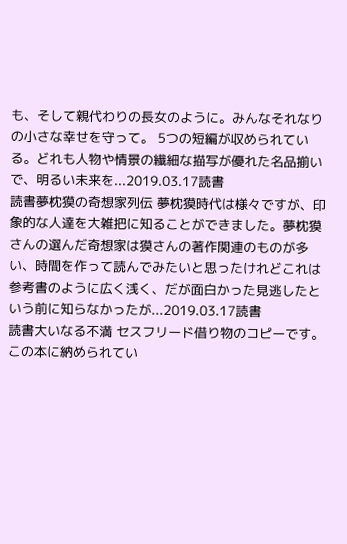も、そして親代わりの長女のように。みんなそれなりの小さな幸せを守って。 5つの短編が収められている。どれも人物や情景の繊細な描写が優れた名品揃いで、明るい未来を...2019.03.17読書
読書夢枕獏の奇想家列伝 夢枕獏時代は様々ですが、印象的な人達を大雑把に知ることができました。夢枕獏さんの選んだ奇想家は獏さんの著作関連のものが多い、時間を作って読んでみたいと思ったけれどこれは参考書のように広く浅く、だが面白かった見逃したという前に知らなかったが...2019.03.17読書
読書大いなる不満 セスフリード借り物のコピーです。 この本に納められてい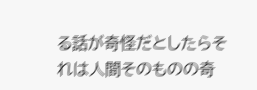る話が奇怪だとしたらそれは人間そのものの奇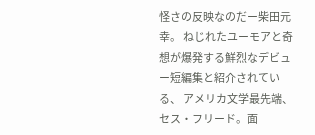怪さの反映なのだー柴田元幸。 ねじれたユーモアと奇想が爆発する鮮烈なデビュー短編集と紹介されている、 アメリカ文学最先端、セス・フリード。面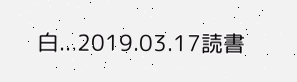白...2019.03.17読書